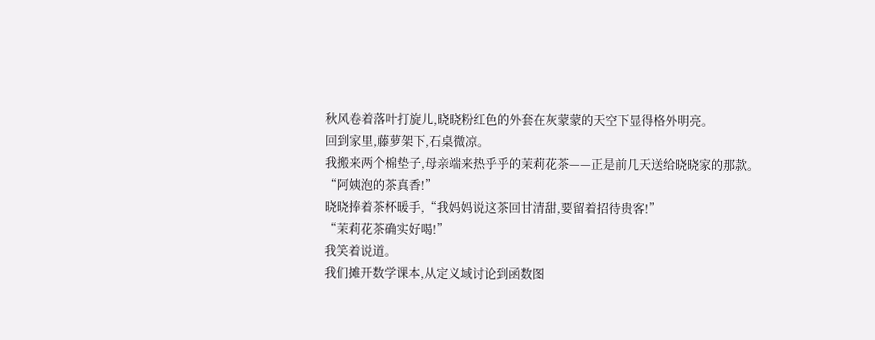秋风卷着落叶打旋儿,晓晓粉红色的外套在灰蒙蒙的天空下显得格外明亮。
回到家里,藤萝架下,石桌微凉。
我搬来两个棉垫子,母亲端来热乎乎的茉莉花茶——正是前几天送给晓晓家的那款。
“阿姨泡的茶真香!”
晓晓捧着茶杯暖手,“我妈妈说这茶回甘清甜,要留着招待贵客!”
“茉莉花茶确实好喝!”
我笑着说道。
我们摊开数学课本,从定义域讨论到函数图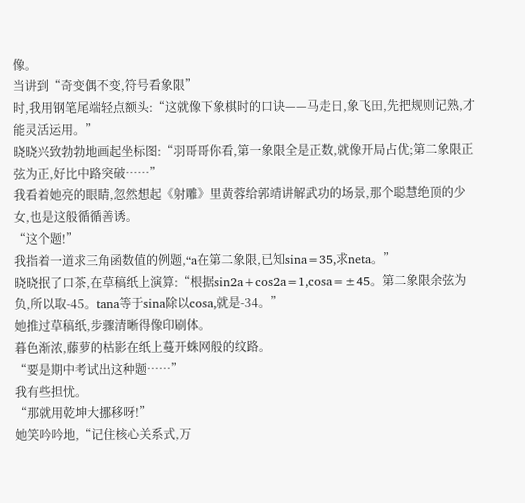像。
当讲到“奇变偶不变,符号看象限”
时,我用钢笔尾端轻点额头:“这就像下象棋时的口诀——马走日,象飞田,先把规则记熟,才能灵活运用。”
晓晓兴致勃勃地画起坐标图:“羽哥哥你看,第一象限全是正数,就像开局占优;第二象限正弦为正,好比中路突破……”
我看着她亮的眼睛,忽然想起《射雕》里黄蓉给郭靖讲解武功的场景,那个聪慧绝顶的少女,也是这般循循善诱。
“这个题!”
我指着一道求三角函数值的例题,“a在第二象限,已知sina=35,求neta。”
晓晓抿了口茶,在草稿纸上演算:“根据sin2a+cos2a=1,cosa=±45。第二象限余弦为负,所以取-45。tana等于sina除以cosa,就是-34。”
她推过草稿纸,步骤清晰得像印刷体。
暮色渐浓,藤萝的枯影在纸上蔓开蛛网般的纹路。
“要是期中考试出这种题……”
我有些担忧。
“那就用乾坤大挪移呀!”
她笑吟吟地,“记住核心关系式,万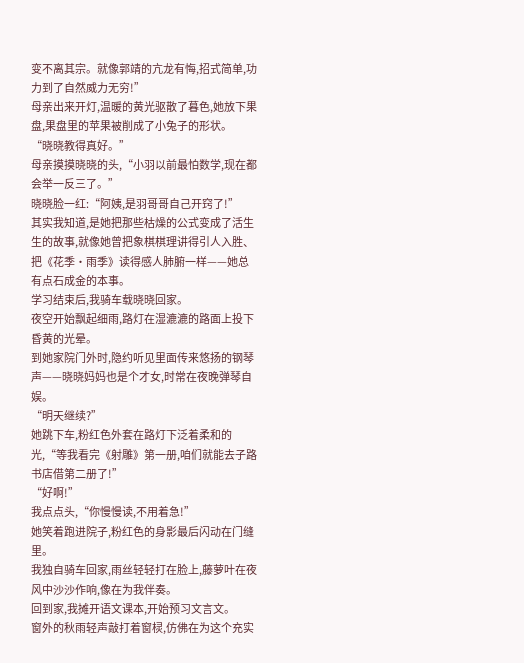变不离其宗。就像郭靖的亢龙有悔,招式简单,功力到了自然威力无穷!”
母亲出来开灯,温暖的黄光驱散了暮色,她放下果盘,果盘里的苹果被削成了小兔子的形状。
“晓晓教得真好。”
母亲摸摸晓晓的头,“小羽以前最怕数学,现在都会举一反三了。”
晓晓脸一红:“阿姨,是羽哥哥自己开窍了!”
其实我知道,是她把那些枯燥的公式变成了活生生的故事,就像她曾把象棋棋理讲得引人入胜、把《花季·雨季》读得感人肺腑一样——她总有点石成金的本事。
学习结束后,我骑车载晓晓回家。
夜空开始飘起细雨,路灯在湿漉漉的路面上投下昏黄的光晕。
到她家院门外时,隐约听见里面传来悠扬的钢琴声——晓晓妈妈也是个才女,时常在夜晚弹琴自娱。
“明天继续?”
她跳下车,粉红色外套在路灯下泛着柔和的光,“等我看完《射雕》第一册,咱们就能去子路书店借第二册了!”
“好啊!”
我点点头,“你慢慢读,不用着急!”
她笑着跑进院子,粉红色的身影最后闪动在门缝里。
我独自骑车回家,雨丝轻轻打在脸上,藤萝叶在夜风中沙沙作响,像在为我伴奏。
回到家,我摊开语文课本,开始预习文言文。
窗外的秋雨轻声敲打着窗棂,仿佛在为这个充实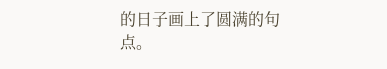的日子画上了圆满的句点。